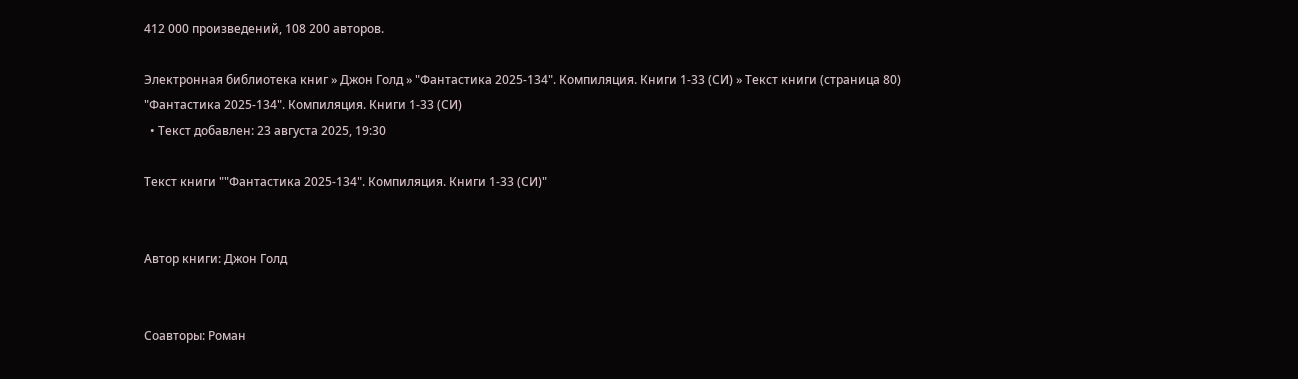412 000 произведений, 108 200 авторов.

Электронная библиотека книг » Джон Голд » "Фантастика 2025-134". Компиляция. Книги 1-33 (СИ) » Текст книги (страница 80)
"Фантастика 2025-134". Компиляция. Книги 1-33 (СИ)
  • Текст добавлен: 23 августа 2025, 19:30

Текст книги ""Фантастика 2025-134". Компиляция. Книги 1-33 (СИ)"


Автор книги: Джон Голд


Соавторы: Роман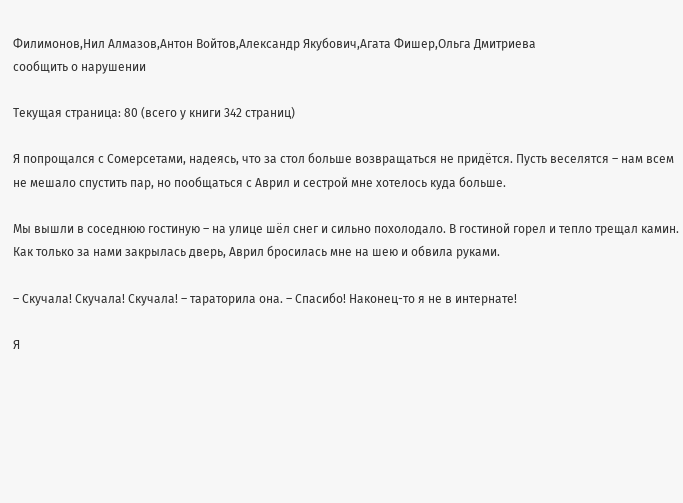Филимонов,Нил Алмазов,Антон Войтов,Александр Якубович,Агата Фишер,Ольга Дмитриева
сообщить о нарушении

Текущая страница: 80 (всего у книги 342 страниц)

Я попрощался с Сомерсетами, надеясь, что за стол больше возвращаться не придётся. Пусть веселятся – нам всем не мешало спустить пар, но пообщаться с Аврил и сестрой мне хотелось куда больше.

Мы вышли в соседнюю гостиную – на улице шёл снег и сильно похолодало. В гостиной горел и тепло трещал камин. Как только за нами закрылась дверь, Аврил бросилась мне на шею и обвила руками.

– Скучала! Скучала! Скучала! – тараторила она. – Спасибо! Наконец-то я не в интернате!

Я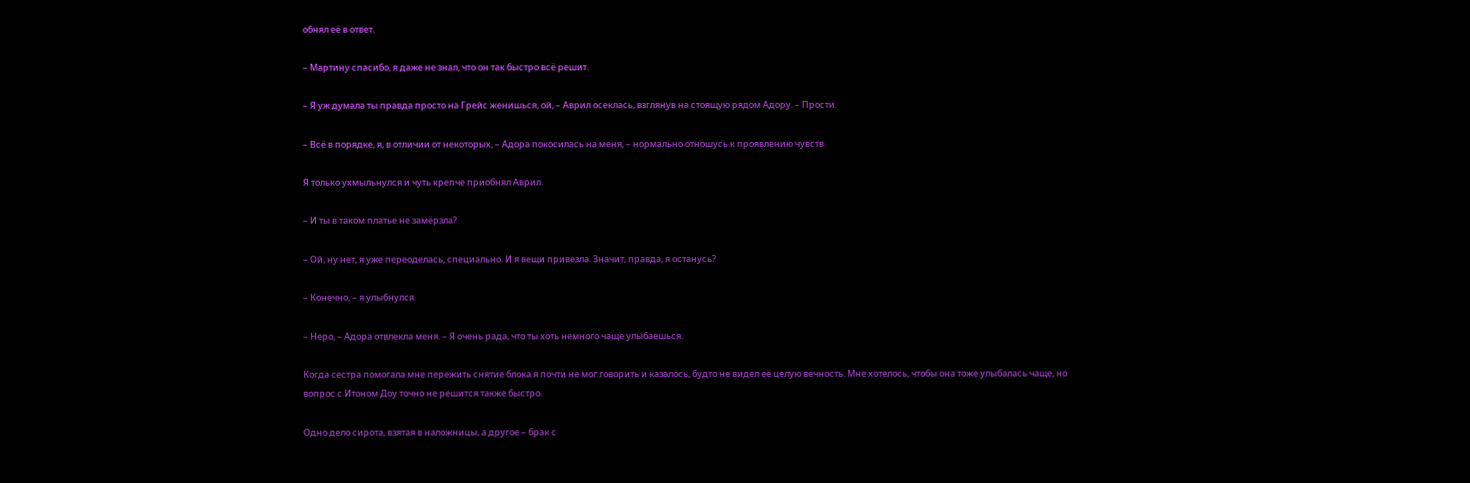обнял её в ответ.

– Мартину спасибо, я даже не знал, что он так быстро всё решит.

– Я уж думала ты правда просто на Грейс женишься, ой, – Аврил осеклась, взглянув на стоящую рядом Адору. – Прости.

– Всё в порядке, я, в отличии от некоторых, – Адора покосилась на меня, – нормально отношусь к проявлению чувств.

Я только ухмыльнулся и чуть крепче приобнял Аврил.

– И ты в таком платье не замёрзла?

– Ой, ну нет, я уже переоделась, специально. И я вещи привезла. Значит, правда, я останусь?

– Конечно, – я улыбнулся.

– Неро, – Адора отвлекла меня. – Я очень рада, что ты хоть немного чаще улыбаешься.

Когда сестра помогала мне пережить снятие блока я почти не мог говорить и казалось, будто не видел её целую вечность. Мне хотелось, чтобы она тоже улыбалась чаще, но вопрос с Итоном Доу точно не решится также быстро.

Одно дело сирота, взятая в наложницы, а другое – брак с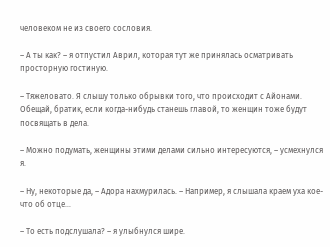человеком не из своего сословия.

– А ты как? – я отпустил Аврил, которая тут же принялась осматривать просторную гостиную.

– Тяжеловато. Я слышу только обрывки того, что происходит с Айонами. Обещай, братик, если когда-нибудь станешь главой, то женщин тоже будут посвящать в дела.

– Можно подумать, женщины этими делами сильно интересуются, – усмехнулся я.

– Ну, некоторые да, – Адора нахмурилась. – Например, я слышала краем уха кое-что об отце…

– То есть подслушала? – я улыбнулся шире.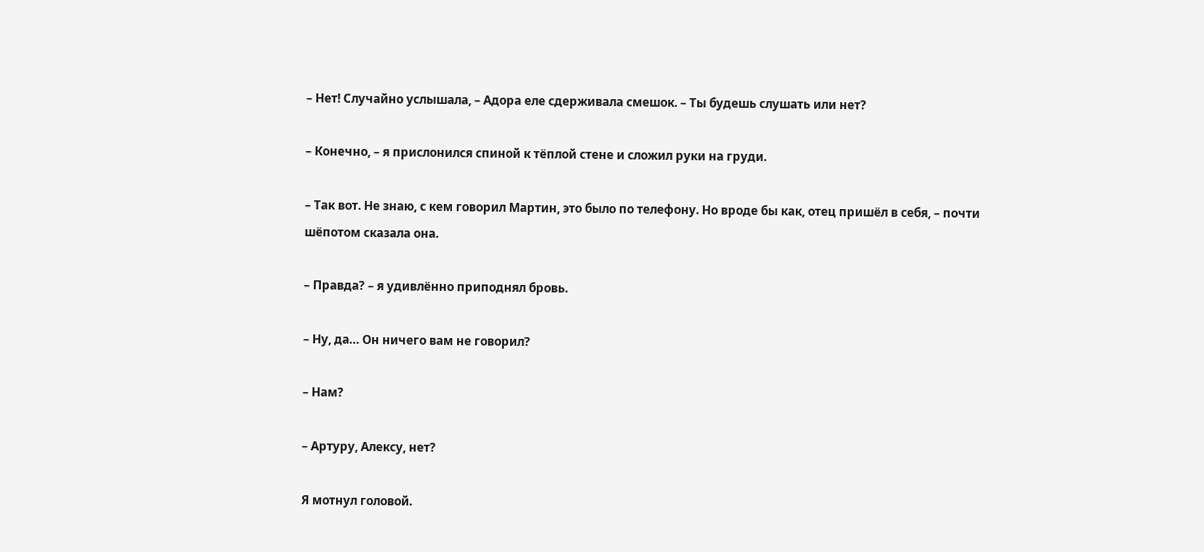– Нет! Случайно услышала, – Адора еле сдерживала смешок. – Ты будешь слушать или нет?

– Конечно, – я прислонился спиной к тёплой стене и сложил руки на груди.

– Так вот. Не знаю, с кем говорил Мартин, это было по телефону. Но вроде бы как, отец пришёл в себя, – почти шёпотом сказала она.

– Правда? – я удивлённо приподнял бровь.

– Ну, да… Он ничего вам не говорил?

– Нам?

– Артуру, Алексу, нет?

Я мотнул головой.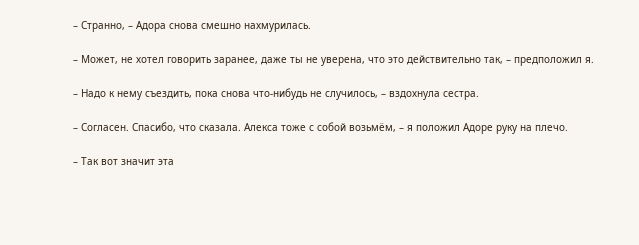– Странно, – Адора снова смешно нахмурилась.

– Может, не хотел говорить заранее, даже ты не уверена, что это действительно так, – предположил я.

– Надо к нему съездить, пока снова что-нибудь не случилось, – вздохнула сестра.

– Согласен. Спасибо, что сказала. Алекса тоже с собой возьмём, – я положил Адоре руку на плечо.

– Так вот значит эта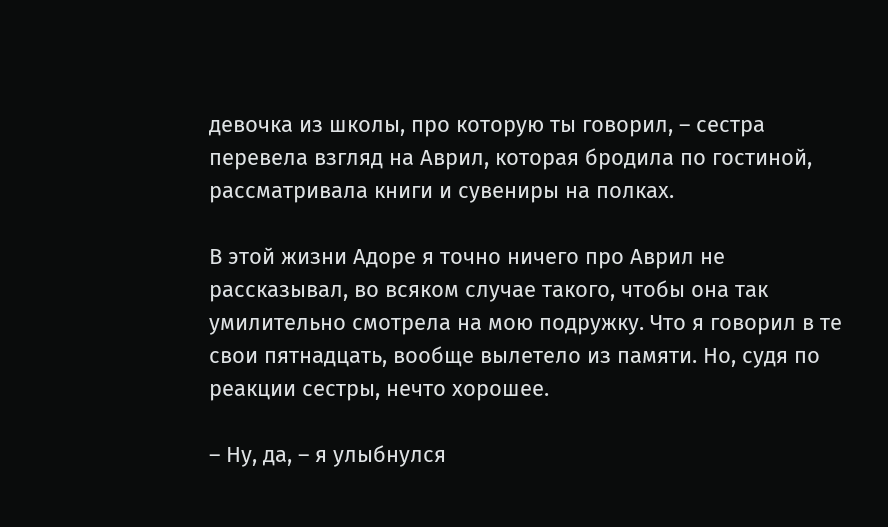девочка из школы, про которую ты говорил, – сестра перевела взгляд на Аврил, которая бродила по гостиной, рассматривала книги и сувениры на полках.

В этой жизни Адоре я точно ничего про Аврил не рассказывал, во всяком случае такого, чтобы она так умилительно смотрела на мою подружку. Что я говорил в те свои пятнадцать, вообще вылетело из памяти. Но, судя по реакции сестры, нечто хорошее.

– Ну, да, – я улыбнулся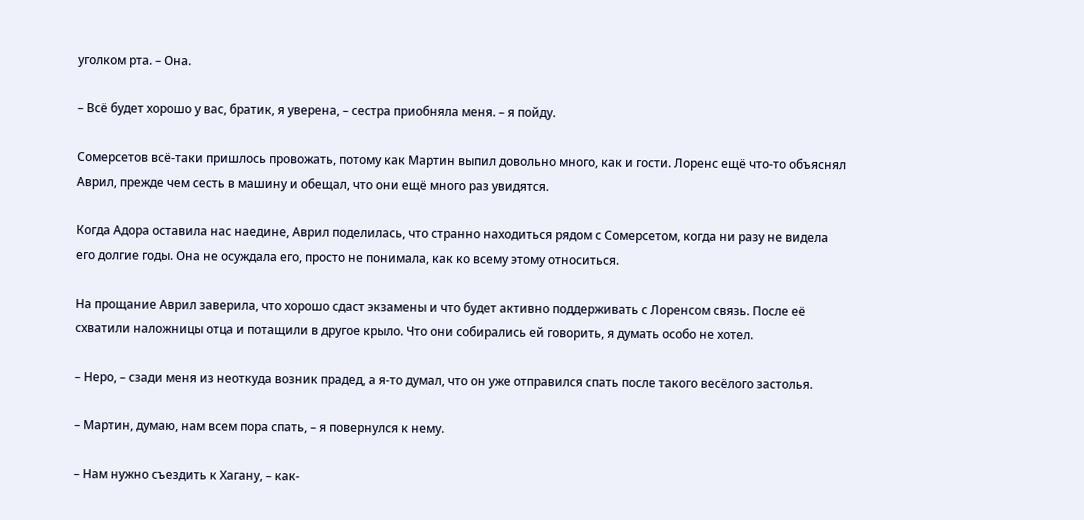уголком рта. – Она.

– Всё будет хорошо у вас, братик, я уверена, – сестра приобняла меня. – я пойду.

Сомерсетов всё-таки пришлось провожать, потому как Мартин выпил довольно много, как и гости. Лоренс ещё что-то объяснял Аврил, прежде чем сесть в машину и обещал, что они ещё много раз увидятся.

Когда Адора оставила нас наедине, Аврил поделилась, что странно находиться рядом с Сомерсетом, когда ни разу не видела его долгие годы. Она не осуждала его, просто не понимала, как ко всему этому относиться.

На прощание Аврил заверила, что хорошо сдаст экзамены и что будет активно поддерживать с Лоренсом связь. После её схватили наложницы отца и потащили в другое крыло. Что они собирались ей говорить, я думать особо не хотел.

– Неро, – сзади меня из неоткуда возник прадед, а я-то думал, что он уже отправился спать после такого весёлого застолья.

– Мартин, думаю, нам всем пора спать, – я повернулся к нему.

– Нам нужно съездить к Хагану, – как-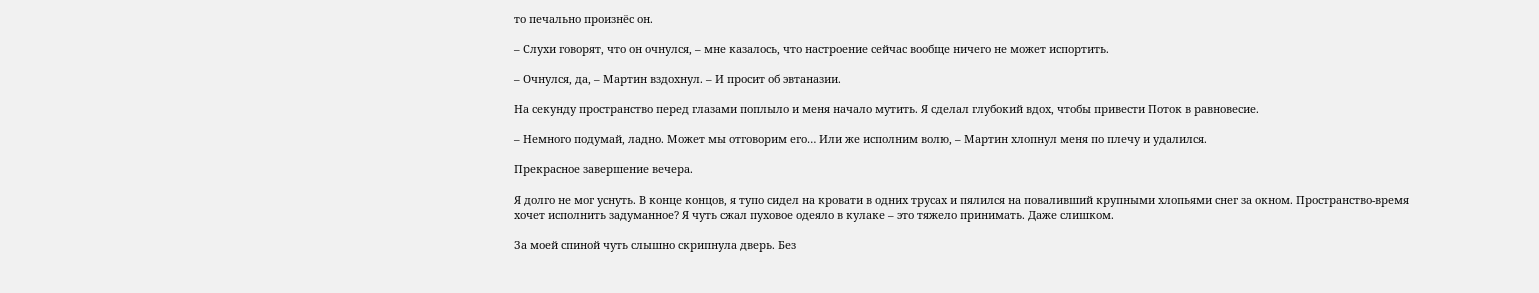то печально произнёс он.

– Слухи говорят, что он очнулся, – мне казалось, что настроение сейчас вообще ничего не может испортить.

– Очнулся, да, – Мартин вздохнул. – И просит об эвтаназии.

На секунду пространство перед глазами поплыло и меня начало мутить. Я сделал глубокий вдох, чтобы привести Поток в равновесие.

– Немного подумай, ладно. Может мы отговорим его… Или же исполним волю, – Мартин хлопнул меня по плечу и удалился.

Прекрасное завершение вечера.

Я долго не мог уснуть. В конце концов, я тупо сидел на кровати в одних трусах и пялился на поваливший крупными хлопьями снег за окном. Пространство-время хочет исполнить задуманное? Я чуть сжал пуховое одеяло в кулаке – это тяжело принимать. Даже слишком.

За моей спиной чуть слышно скрипнула дверь. Без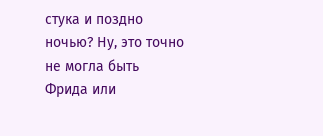стука и поздно ночью? Ну, это точно не могла быть Фрида или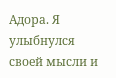Адора. Я улыбнулся своей мысли и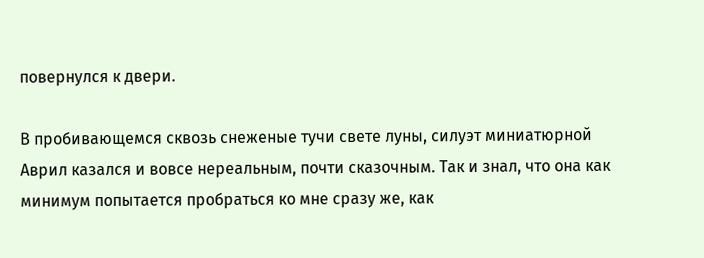повернулся к двери.

В пробивающемся сквозь снеженые тучи свете луны, силуэт миниатюрной Аврил казался и вовсе нереальным, почти сказочным. Так и знал, что она как минимум попытается пробраться ко мне сразу же, как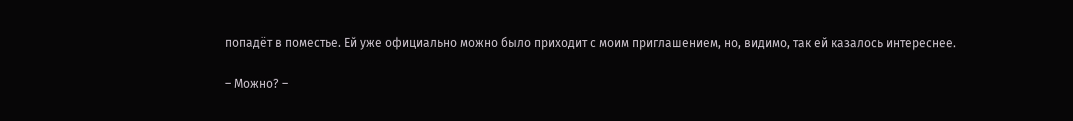попадёт в поместье. Ей уже официально можно было приходит с моим приглашением, но, видимо, так ей казалось интереснее.

– Можно? –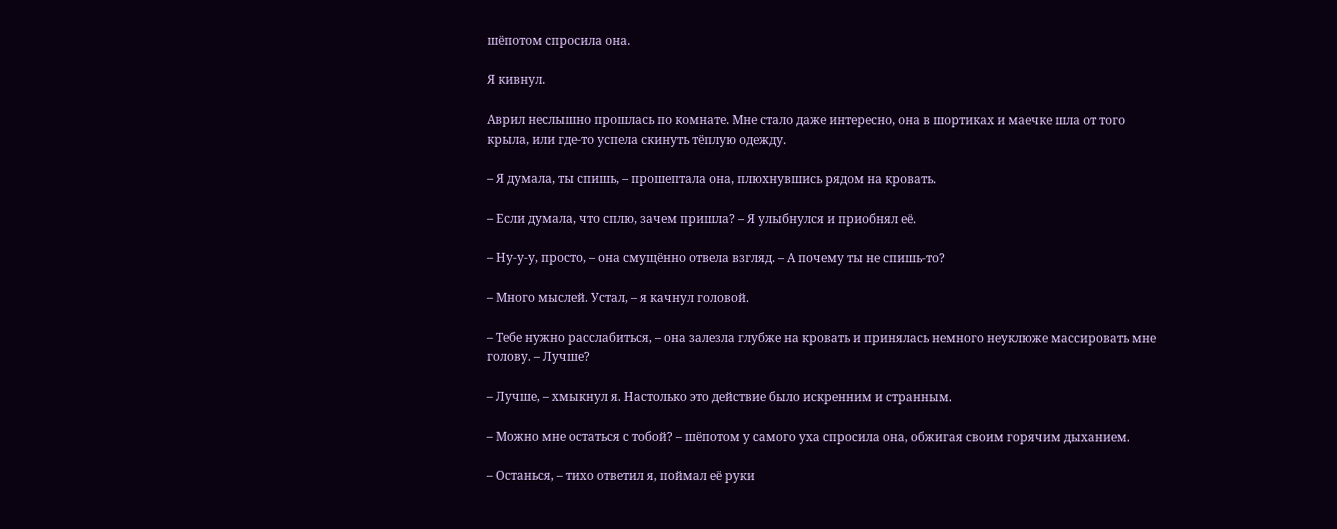шёпотом спросила она.

Я кивнул.

Аврил неслышно прошлась по комнате. Мне стало даже интересно, она в шортиках и маечке шла от того крыла, или где-то успела скинуть тёплую одежду.

– Я думала, ты спишь, – прошептала она, плюхнувшись рядом на кровать.

– Если думала, что сплю, зачем пришла? – Я улыбнулся и приобнял её.

– Ну-у-у, просто, – она смущённо отвела взгляд. – А почему ты не спишь-то?

– Много мыслей. Устал, – я качнул головой.

– Тебе нужно расслабиться, – она залезла глубже на кровать и принялась немного неуклюже массировать мне голову. – Лучше?

– Лучше, – хмыкнул я. Настолько это действие было искренним и странным.

– Можно мне остаться с тобой? – шёпотом у самого уха спросила она, обжигая своим горячим дыханием.

– Останься, – тихо ответил я, поймал её руки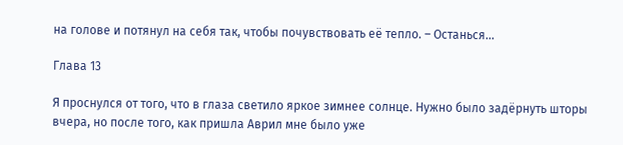на голове и потянул на себя так, чтобы почувствовать её тепло. – Останься…

Глава 13

Я проснулся от того, что в глаза светило яркое зимнее солнце. Нужно было задёрнуть шторы вчера, но после того, как пришла Аврил мне было уже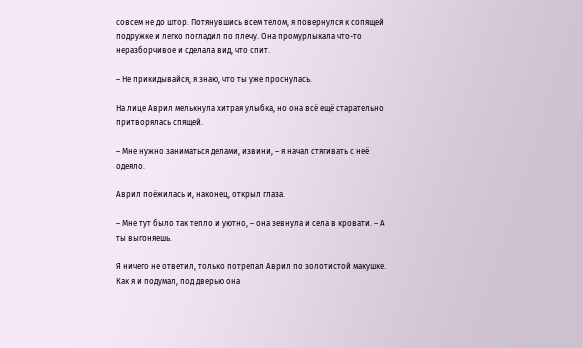совсем не до штор. Потянувшись всем телом, я повернулся к сопящей подружке и легко погладил по плечу. Она промурлыкала что-то неразборчивое и сделала вид, что спит.

– Не прикидывайся, я знаю, что ты уже проснулась.

На лице Аврил мелькнула хитрая улыбка, но она всё ещё старательно притворялась спящей.

– Мне нужно заниматься делами, извини, – я начал стягивать с неё одеяло.

Аврил поёжилась и, наконец, открыл глаза.

– Мне тут было так тепло и уютно, – она зевнула и села в кровати. – А ты выгоняешь.

Я ничего не ответил, только потрепал Аврил по золотистой макушке. Как я и подумал, под дверью она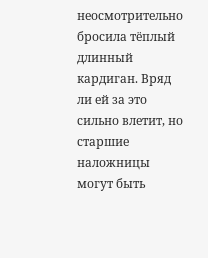неосмотрительно бросила тёплый длинный кардиган. Вряд ли ей за это сильно влетит, но старшие наложницы могут быть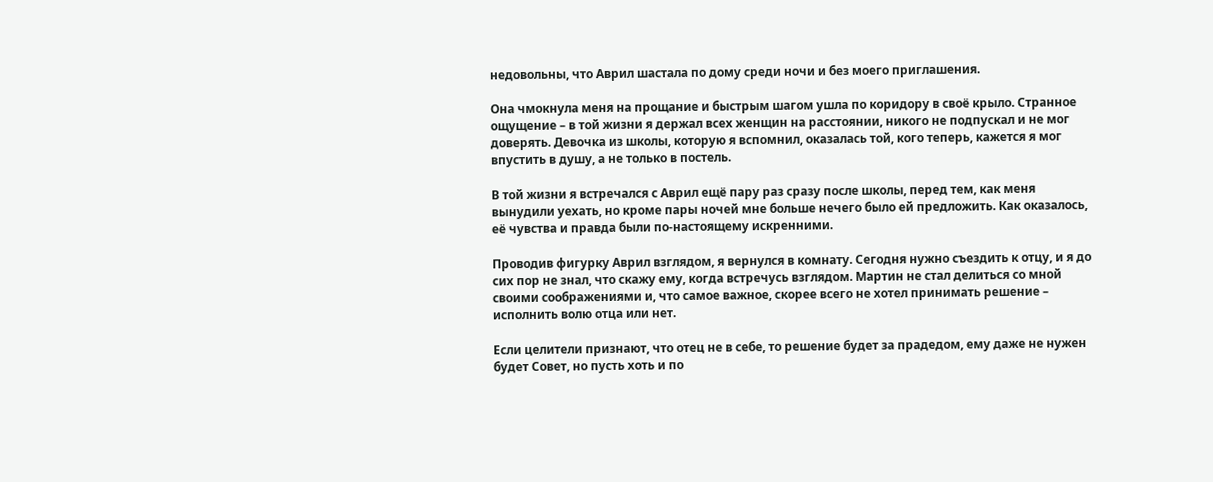недовольны, что Аврил шастала по дому среди ночи и без моего приглашения.

Она чмокнула меня на прощание и быстрым шагом ушла по коридору в своё крыло. Странное ощущение – в той жизни я держал всех женщин на расстоянии, никого не подпускал и не мог доверять. Девочка из школы, которую я вспомнил, оказалась той, кого теперь, кажется я мог впустить в душу, а не только в постель.

В той жизни я встречался с Аврил ещё пару раз сразу после школы, перед тем, как меня вынудили уехать, но кроме пары ночей мне больше нечего было ей предложить. Как оказалось, её чувства и правда были по-настоящему искренними.

Проводив фигурку Аврил взглядом, я вернулся в комнату. Сегодня нужно съездить к отцу, и я до сих пор не знал, что скажу ему, когда встречусь взглядом. Мартин не стал делиться со мной своими соображениями и, что самое важное, скорее всего не хотел принимать решение – исполнить волю отца или нет.

Если целители признают, что отец не в себе, то решение будет за прадедом, ему даже не нужен будет Совет, но пусть хоть и по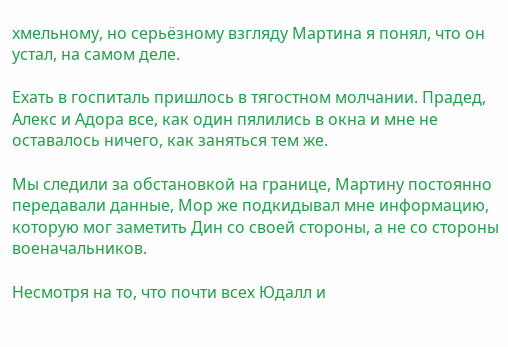хмельному, но серьёзному взгляду Мартина я понял, что он устал, на самом деле.

Ехать в госпиталь пришлось в тягостном молчании. Прадед, Алекс и Адора все, как один пялились в окна и мне не оставалось ничего, как заняться тем же.

Мы следили за обстановкой на границе, Мартину постоянно передавали данные, Мор же подкидывал мне информацию, которую мог заметить Дин со своей стороны, а не со стороны военачальников.

Несмотря на то, что почти всех Юдалл и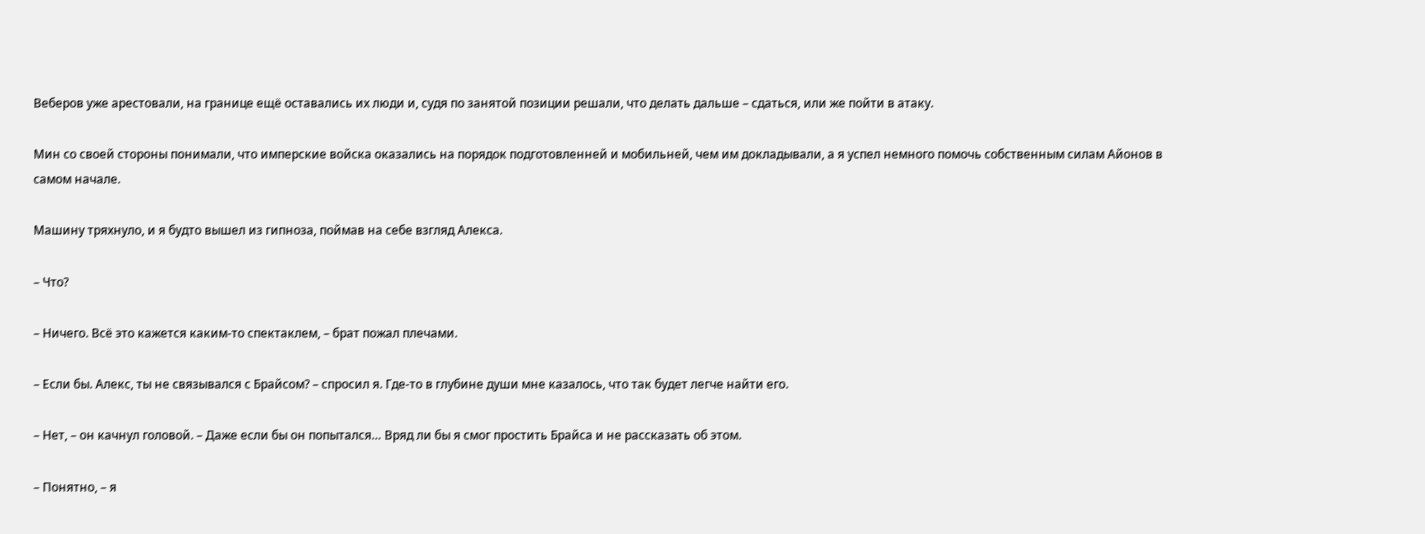Веберов уже арестовали, на границе ещё оставались их люди и, судя по занятой позиции решали, что делать дальше – сдаться, или же пойти в атаку.

Мин со своей стороны понимали, что имперские войска оказались на порядок подготовленней и мобильней, чем им докладывали, а я успел немного помочь собственным силам Айонов в самом начале.

Машину тряхнуло, и я будто вышел из гипноза, поймав на себе взгляд Алекса.

– Что?

– Ничего. Всё это кажется каким-то спектаклем, – брат пожал плечами.

– Если бы. Алекс, ты не связывался с Брайсом? – спросил я. Где-то в глубине души мне казалось, что так будет легче найти его.

– Нет, – он качнул головой. – Даже если бы он попытался… Вряд ли бы я смог простить Брайса и не рассказать об этом.

– Понятно, – я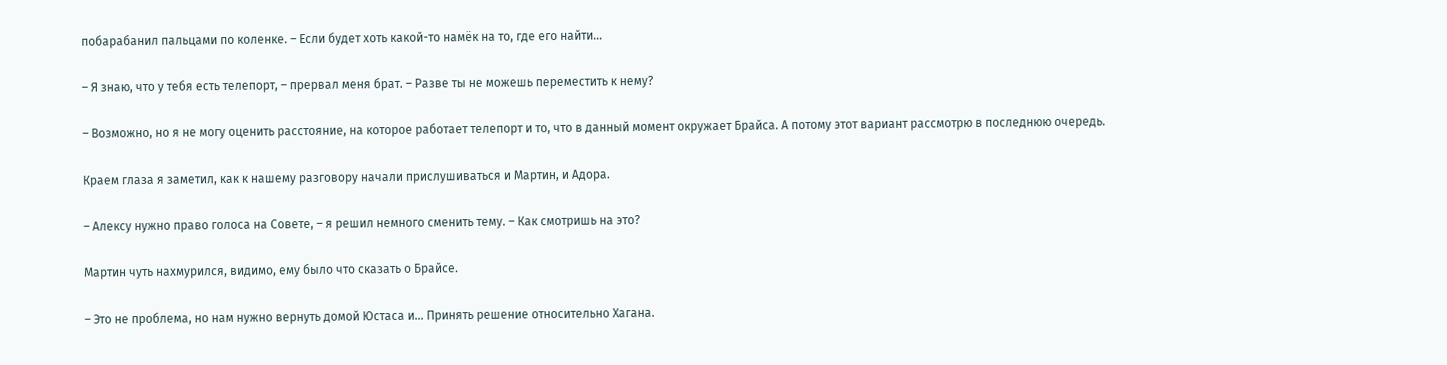побарабанил пальцами по коленке. – Если будет хоть какой-то намёк на то, где его найти…

– Я знаю, что у тебя есть телепорт, – прервал меня брат. – Разве ты не можешь переместить к нему?

– Возможно, но я не могу оценить расстояние, на которое работает телепорт и то, что в данный момент окружает Брайса. А потому этот вариант рассмотрю в последнюю очередь.

Краем глаза я заметил, как к нашему разговору начали прислушиваться и Мартин, и Адора.

– Алексу нужно право голоса на Совете, – я решил немного сменить тему. – Как смотришь на это?

Мартин чуть нахмурился, видимо, ему было что сказать о Брайсе.

– Это не проблема, но нам нужно вернуть домой Юстаса и… Принять решение относительно Хагана.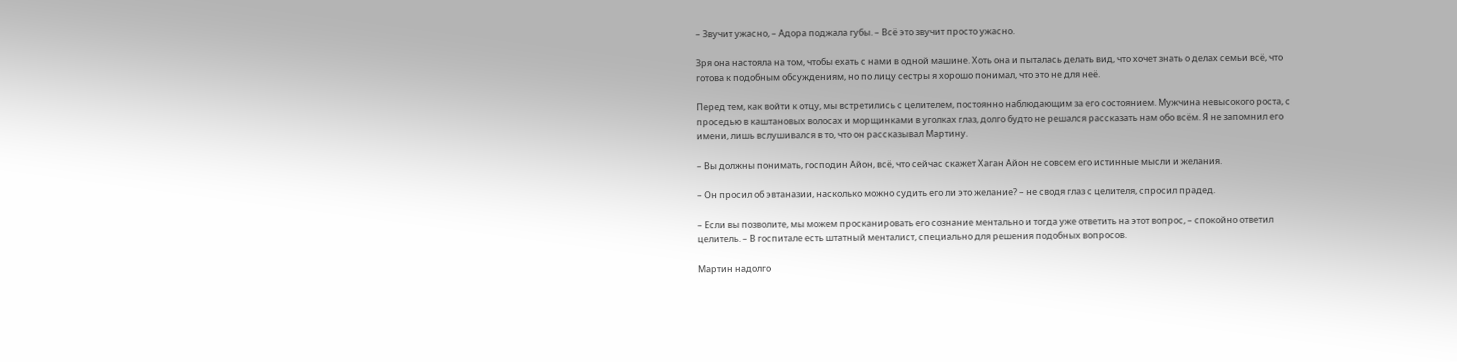– Звучит ужасно, – Адора поджала губы. – Всё это звучит просто ужасно.

Зря она настояла на том, чтобы ехать с нами в одной машине. Хоть она и пыталась делать вид, что хочет знать о делах семьи всё, что готова к подобным обсуждениям, но по лицу сестры я хорошо понимал, что это не для неё.

Перед тем, как войти к отцу, мы встретились с целителем, постоянно наблюдающим за его состоянием. Мужчина невысокого роста, с проседью в каштановых волосах и морщинками в уголках глаз, долго будто не решался рассказать нам обо всём. Я не запомнил его имени, лишь вслушивался в то, что он рассказывал Мартину.

– Вы должны понимать, господин Айон, всё, что сейчас скажет Хаган Айон не совсем его истинные мысли и желания.

– Он просил об эвтаназии, насколько можно судить его ли это желание? – не сводя глаз с целителя, спросил прадед.

– Если вы позволите, мы можем просканировать его сознание ментально и тогда уже ответить на этот вопрос, – спокойно ответил целитель. – В госпитале есть штатный менталист, специально для решения подобных вопросов.

Мартин надолго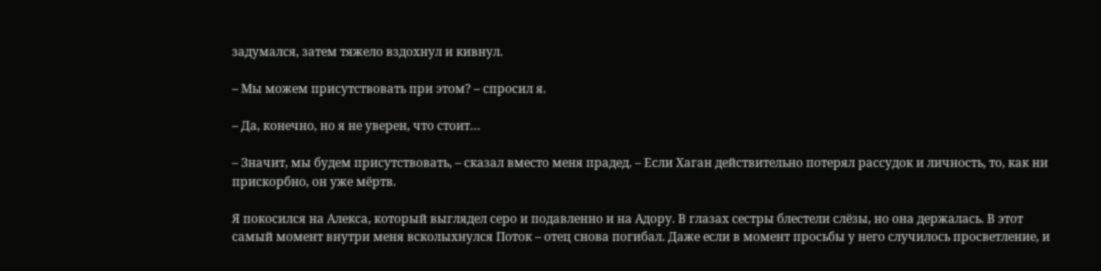задумался, затем тяжело вздохнул и кивнул.

– Мы можем присутствовать при этом? – спросил я.

– Да, конечно, но я не уверен, что стоит…

– Значит, мы будем присутствовать, – сказал вместо меня прадед. – Если Хаган действительно потерял рассудок и личность, то, как ни прискорбно, он уже мёртв.

Я покосился на Алекса, который выглядел серо и подавленно и на Адору. В глазах сестры блестели слёзы, но она держалась. В этот самый момент внутри меня всколыхнулся Поток – отец снова погибал. Даже если в момент просьбы у него случилось просветление, и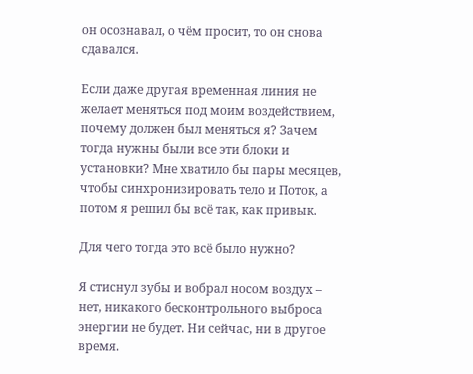он осознавал, о чём просит, то он снова сдавался.

Если даже другая временная линия не желает меняться под моим воздействием, почему должен был меняться я? Зачем тогда нужны были все эти блоки и установки? Мне хватило бы пары месяцев, чтобы синхронизировать тело и Поток, а потом я решил бы всё так, как привык.

Для чего тогда это всё было нужно?

Я стиснул зубы и вобрал носом воздух – нет, никакого бесконтрольного выброса энергии не будет. Ни сейчас, ни в другое время.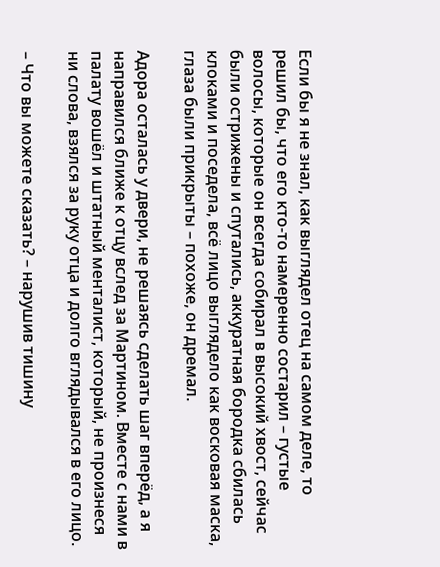Если бы я не знал, как выглядел отец на самом деле, то решил бы, что его кто-то намеренно состарил – густые волосы, которые он всегда собирал в высокий хвост, сейчас были острижены и спутались, аккуратная бородка сбилась клоками и поседела, всё лицо выглядело как восковая маска, глаза были прикрыты – похоже, он дремал.

Адора осталась у двери, не решаясь сделать шаг вперёд, а я направился ближе к отцу вслед за Мартином. Вместе с нами в палату вошёл и штатный менталист, который, не произнеся ни слова, взялся за руку отца и долго вглядывался в его лицо.

– Что вы можете сказать? – нарушив тишину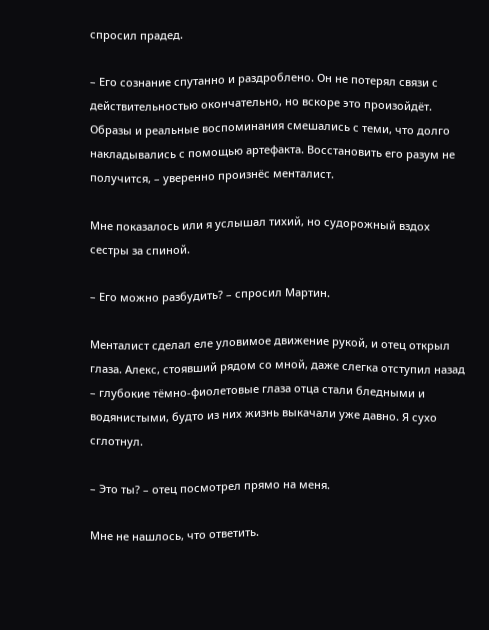спросил прадед.

– Его сознание спутанно и раздроблено. Он не потерял связи с действительностью окончательно, но вскоре это произойдёт. Образы и реальные воспоминания смешались с теми, что долго накладывались с помощью артефакта. Восстановить его разум не получится, – уверенно произнёс менталист.

Мне показалось или я услышал тихий, но судорожный вздох сестры за спиной.

– Его можно разбудить? – спросил Мартин.

Менталист сделал еле уловимое движение рукой, и отец открыл глаза. Алекс, стоявший рядом со мной, даже слегка отступил назад – глубокие тёмно-фиолетовые глаза отца стали бледными и водянистыми, будто из них жизнь выкачали уже давно. Я сухо сглотнул.

– Это ты? – отец посмотрел прямо на меня.

Мне не нашлось, что ответить.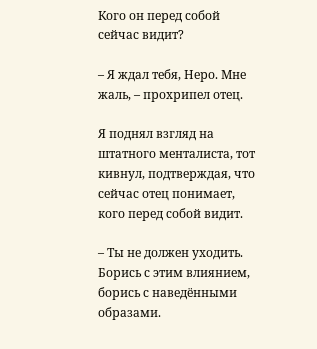Кого он перед собой сейчас видит?

– Я ждал тебя, Неро. Мне жаль, – прохрипел отец.

Я поднял взгляд на штатного менталиста, тот кивнул, подтверждая, что сейчас отец понимает, кого перед собой видит.

– Ты не должен уходить. Борись с этим влиянием, борись с наведёнными образами.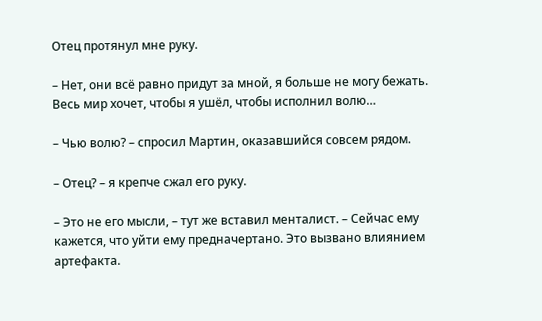Отец протянул мне руку.

– Нет, они всё равно придут за мной, я больше не могу бежать. Весь мир хочет, чтобы я ушёл, чтобы исполнил волю…

– Чью волю? – спросил Мартин, оказавшийся совсем рядом.

– Отец? – я крепче сжал его руку.

– Это не его мысли, – тут же вставил менталист. – Сейчас ему кажется, что уйти ему предначертано. Это вызвано влиянием артефакта.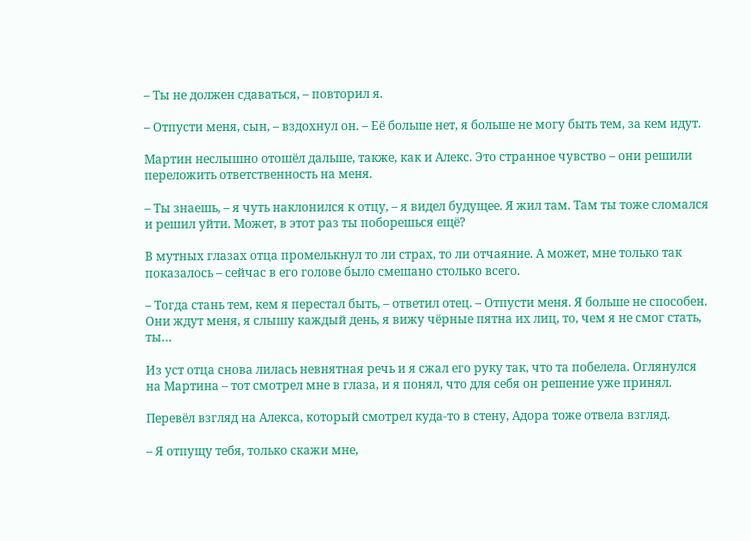– Ты не должен сдаваться, – повторил я.

– Отпусти меня, сын, – вздохнул он. – Её больше нет, я больше не могу быть тем, за кем идут.

Мартин неслышно отошёл дальше, также, как и Алекс. Это странное чувство – они решили переложить ответственность на меня.

– Ты знаешь, – я чуть наклонился к отцу, – я видел будущее. Я жил там. Там ты тоже сломался и решил уйти. Может, в этот раз ты поборешься ещё?

В мутных глазах отца промелькнул то ли страх, то ли отчаяние. А может, мне только так показалось – сейчас в его голове было смешано столько всего.

– Тогда стань тем, кем я перестал быть, – ответил отец. – Отпусти меня. Я больше не способен. Они ждут меня, я слышу каждый день, я вижу чёрные пятна их лиц, то, чем я не смог стать, ты…

Из уст отца снова лилась невнятная речь и я сжал его руку так, что та побелела. Оглянулся на Мартина – тот смотрел мне в глаза, и я понял, что для себя он решение уже принял.

Перевёл взгляд на Алекса, который смотрел куда-то в стену, Адора тоже отвела взгляд.

– Я отпущу тебя, только скажи мне,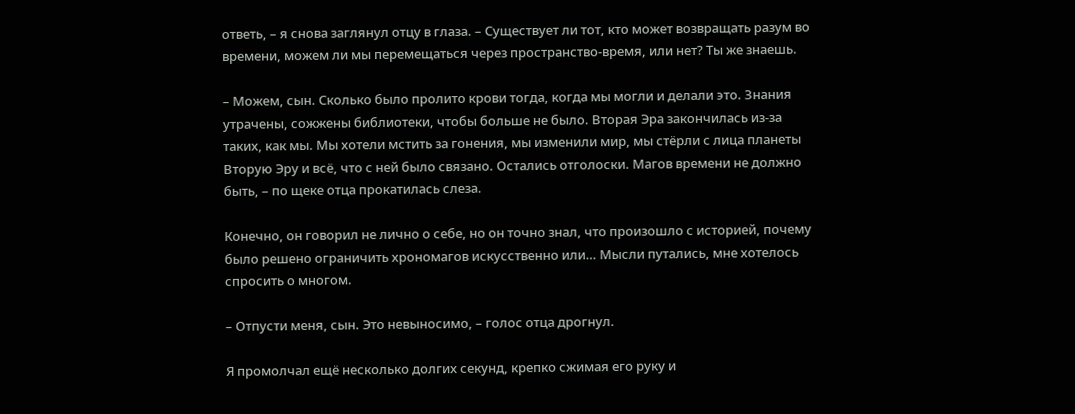ответь, – я снова заглянул отцу в глаза. – Существует ли тот, кто может возвращать разум во времени, можем ли мы перемещаться через пространство-время, или нет? Ты же знаешь.

– Можем, сын. Сколько было пролито крови тогда, когда мы могли и делали это. Знания утрачены, сожжены библиотеки, чтобы больше не было. Вторая Эра закончилась из-за таких, как мы. Мы хотели мстить за гонения, мы изменили мир, мы стёрли с лица планеты Вторую Эру и всё, что с ней было связано. Остались отголоски. Магов времени не должно быть, – по щеке отца прокатилась слеза.

Конечно, он говорил не лично о себе, но он точно знал, что произошло с историей, почему было решено ограничить хрономагов искусственно или… Мысли путались, мне хотелось спросить о многом.

– Отпусти меня, сын. Это невыносимо, – голос отца дрогнул.

Я промолчал ещё несколько долгих секунд, крепко сжимая его руку и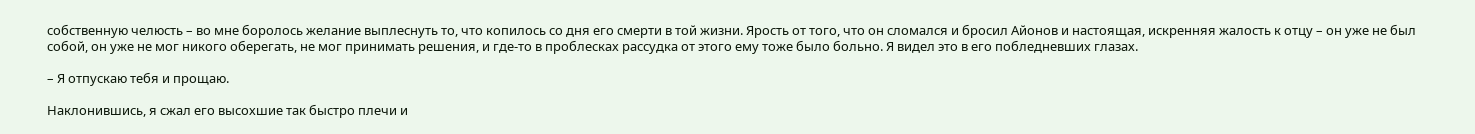собственную челюсть – во мне боролось желание выплеснуть то, что копилось со дня его смерти в той жизни. Ярость от того, что он сломался и бросил Айонов и настоящая, искренняя жалость к отцу – он уже не был собой, он уже не мог никого оберегать, не мог принимать решения, и где-то в проблесках рассудка от этого ему тоже было больно. Я видел это в его побледневших глазах.

– Я отпускаю тебя и прощаю.

Наклонившись, я сжал его высохшие так быстро плечи и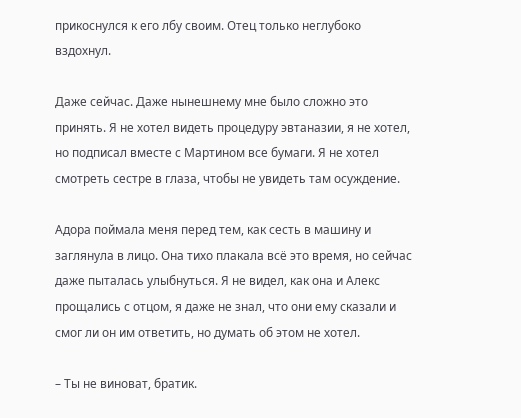прикоснулся к его лбу своим. Отец только неглубоко вздохнул.

Даже сейчас. Даже нынешнему мне было сложно это принять. Я не хотел видеть процедуру эвтаназии, я не хотел, но подписал вместе с Мартином все бумаги. Я не хотел смотреть сестре в глаза, чтобы не увидеть там осуждение.

Адора поймала меня перед тем, как сесть в машину и заглянула в лицо. Она тихо плакала всё это время, но сейчас даже пыталась улыбнуться. Я не видел, как она и Алекс прощались с отцом, я даже не знал, что они ему сказали и смог ли он им ответить, но думать об этом не хотел.

– Ты не виноват, братик.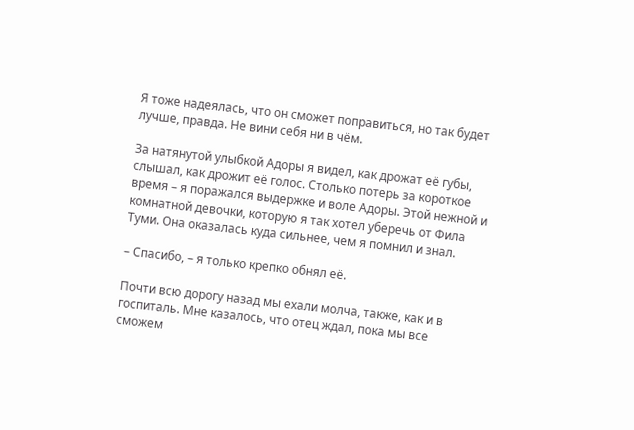Я тоже надеялась, что он сможет поправиться, но так будет лучше, правда. Не вини себя ни в чём.

За натянутой улыбкой Адоры я видел, как дрожат её губы, слышал, как дрожит её голос. Столько потерь за короткое время – я поражался выдержке и воле Адоры. Этой нежной и комнатной девочки, которую я так хотел уберечь от Фила Туми. Она оказалась куда сильнее, чем я помнил и знал.

– Спасибо, – я только крепко обнял её.

Почти всю дорогу назад мы ехали молча, также, как и в госпиталь. Мне казалось, что отец ждал, пока мы все сможем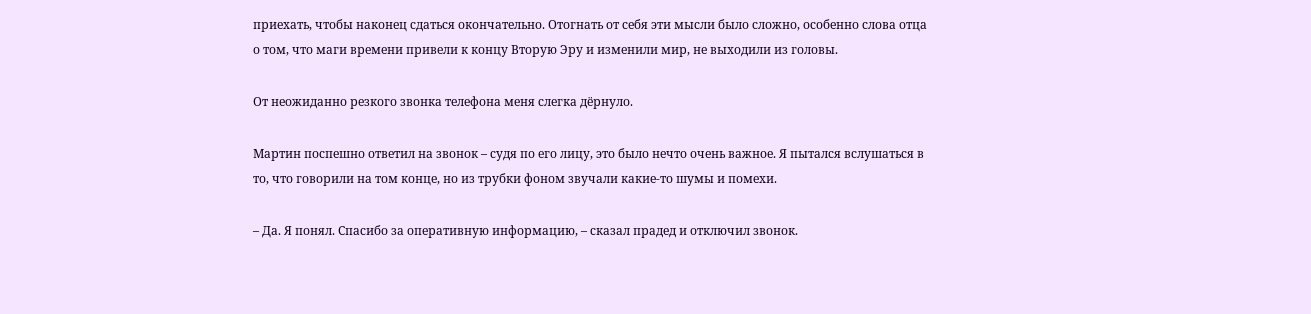приехать, чтобы наконец сдаться окончательно. Отогнать от себя эти мысли было сложно, особенно слова отца о том, что маги времени привели к концу Вторую Эру и изменили мир, не выходили из головы.

От неожиданно резкого звонка телефона меня слегка дёрнуло.

Мартин поспешно ответил на звонок – судя по его лицу, это было нечто очень важное. Я пытался вслушаться в то, что говорили на том конце, но из трубки фоном звучали какие-то шумы и помехи.

– Да. Я понял. Спасибо за оперативную информацию, – сказал прадед и отключил звонок.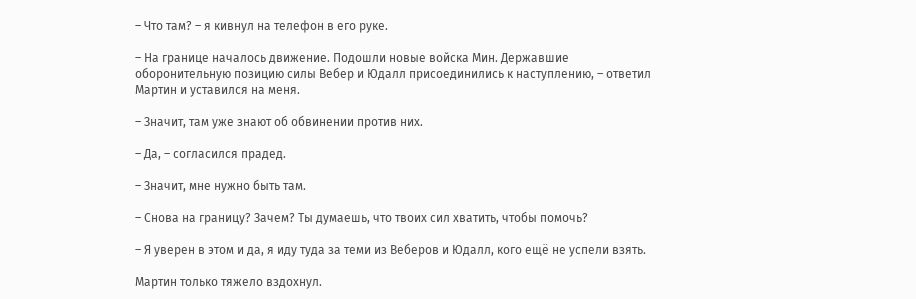– Что там? – я кивнул на телефон в его руке.

– На границе началось движение. Подошли новые войска Мин. Державшие оборонительную позицию силы Вебер и Юдалл присоединились к наступлению, – ответил Мартин и уставился на меня.

– Значит, там уже знают об обвинении против них.

– Да, – согласился прадед.

– Значит, мне нужно быть там.

– Снова на границу? Зачем? Ты думаешь, что твоих сил хватить, чтобы помочь?

– Я уверен в этом и да, я иду туда за теми из Веберов и Юдалл, кого ещё не успели взять.

Мартин только тяжело вздохнул.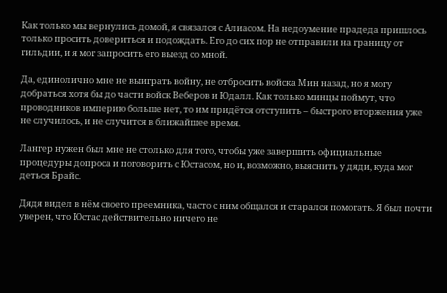Как только мы вернулись домой, я связался с Алиасом. На недоумение прадеда пришлось только просить довериться и подождать. Его до сих пор не отправили на границу от гильдии, и я мог запросить его выезд со мной.

Да, единолично мне не выиграть войну, не отбросить войска Мин назад, но я могу добраться хотя бы до части войск Веберов и Юдалл. Как только минцы поймут, что проводников империю больше нет, то им придётся отступить – быстрого вторжения уже не случилось, и не случится в ближайшее время.

Лангер нужен был мне не столько для того, чтобы уже завершить официальные процедуры допроса и поговорить с Юстасом, но и, возможно, выяснить у дяди, куда мог деться Брайс.

Дядя видел в нём своего преемника, часто с ним общался и старался помогать. Я был почти уверен, что Юстас действительно ничего не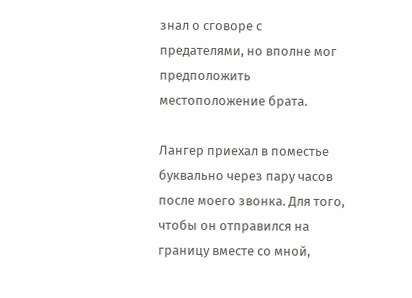знал о сговоре с предателями, но вполне мог предположить местоположение брата.

Лангер приехал в поместье буквально через пару часов после моего звонка. Для того, чтобы он отправился на границу вместе со мной,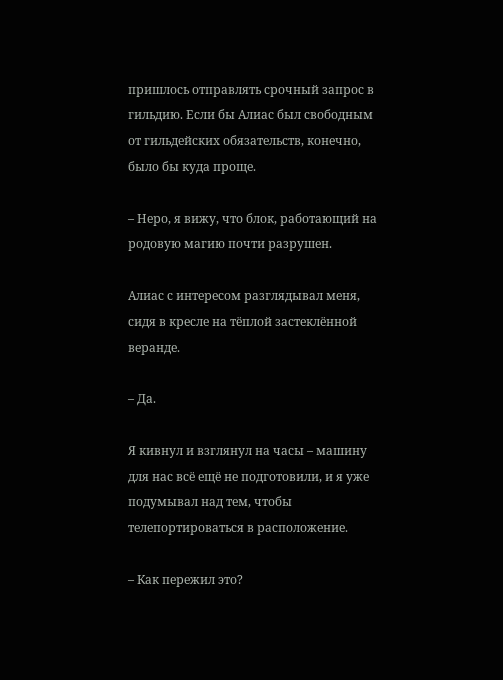пришлось отправлять срочный запрос в гильдию. Если бы Алиас был свободным от гильдейских обязательств, конечно, было бы куда проще.

– Неро, я вижу, что блок, работающий на родовую магию почти разрушен.

Алиас с интересом разглядывал меня, сидя в кресле на тёплой застеклённой веранде.

– Да.

Я кивнул и взглянул на часы – машину для нас всё ещё не подготовили, и я уже подумывал над тем, чтобы телепортироваться в расположение.

– Как пережил это?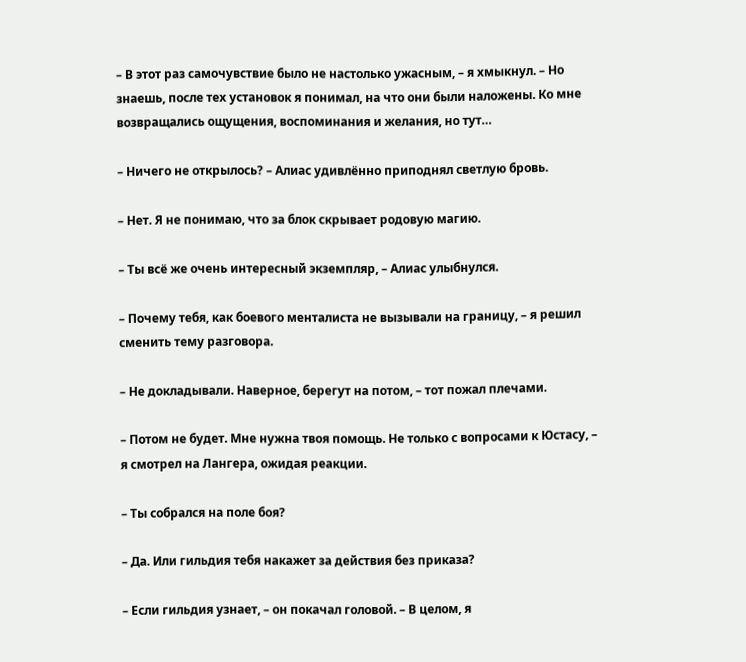– В этот раз самочувствие было не настолько ужасным, – я хмыкнул. – Но знаешь, после тех установок я понимал, на что они были наложены. Ко мне возвращались ощущения, воспоминания и желания, но тут…

– Ничего не открылось? – Алиас удивлённо приподнял светлую бровь.

– Нет. Я не понимаю, что за блок скрывает родовую магию.

– Ты всё же очень интересный экземпляр, – Алиас улыбнулся.

– Почему тебя, как боевого менталиста не вызывали на границу, – я решил сменить тему разговора.

– Не докладывали. Наверное, берегут на потом, – тот пожал плечами.

– Потом не будет. Мне нужна твоя помощь. Не только с вопросами к Юстасу, – я смотрел на Лангера, ожидая реакции.

– Ты собрался на поле боя?

– Да. Или гильдия тебя накажет за действия без приказа?

– Если гильдия узнает, – он покачал головой. – В целом, я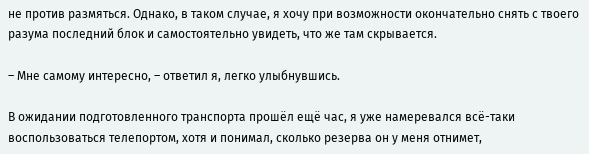не против размяться. Однако, в таком случае, я хочу при возможности окончательно снять с твоего разума последний блок и самостоятельно увидеть, что же там скрывается.

– Мне самому интересно, – ответил я, легко улыбнувшись.

В ожидании подготовленного транспорта прошёл ещё час, я уже намеревался всё-таки воспользоваться телепортом, хотя и понимал, сколько резерва он у меня отнимет,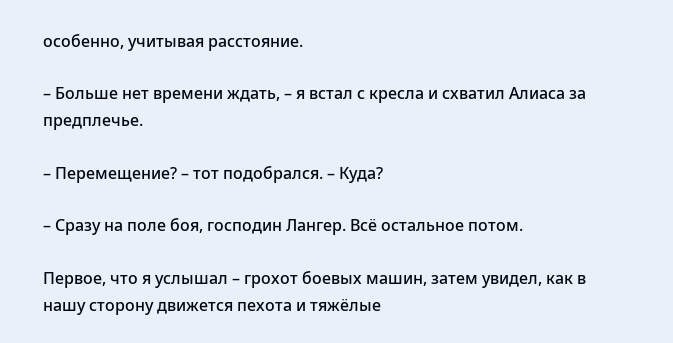особенно, учитывая расстояние.

– Больше нет времени ждать, – я встал с кресла и схватил Алиаса за предплечье.

– Перемещение? – тот подобрался. – Куда?

– Сразу на поле боя, господин Лангер. Всё остальное потом.

Первое, что я услышал – грохот боевых машин, затем увидел, как в нашу сторону движется пехота и тяжёлые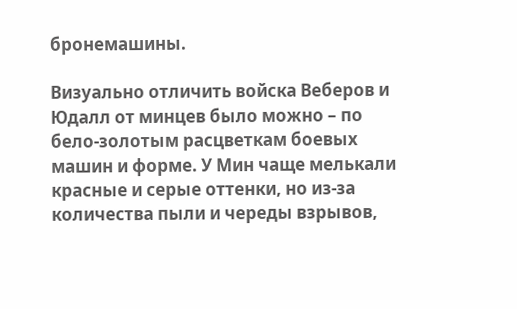бронемашины.

Визуально отличить войска Веберов и Юдалл от минцев было можно – по бело-золотым расцветкам боевых машин и форме. У Мин чаще мелькали красные и серые оттенки, но из-за количества пыли и череды взрывов,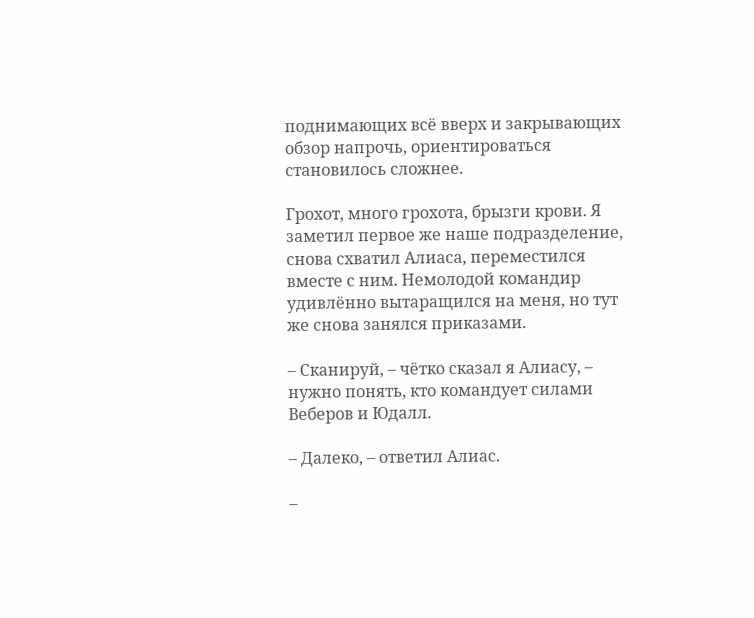поднимающих всё вверх и закрывающих обзор напрочь, ориентироваться становилось сложнее.

Грохот, много грохота, брызги крови. Я заметил первое же наше подразделение, снова схватил Алиаса, переместился вместе с ним. Немолодой командир удивлённо вытаращился на меня, но тут же снова занялся приказами.

– Сканируй, – чётко сказал я Алиасу, – нужно понять, кто командует силами Веберов и Юдалл.

– Далеко, – ответил Алиас.

–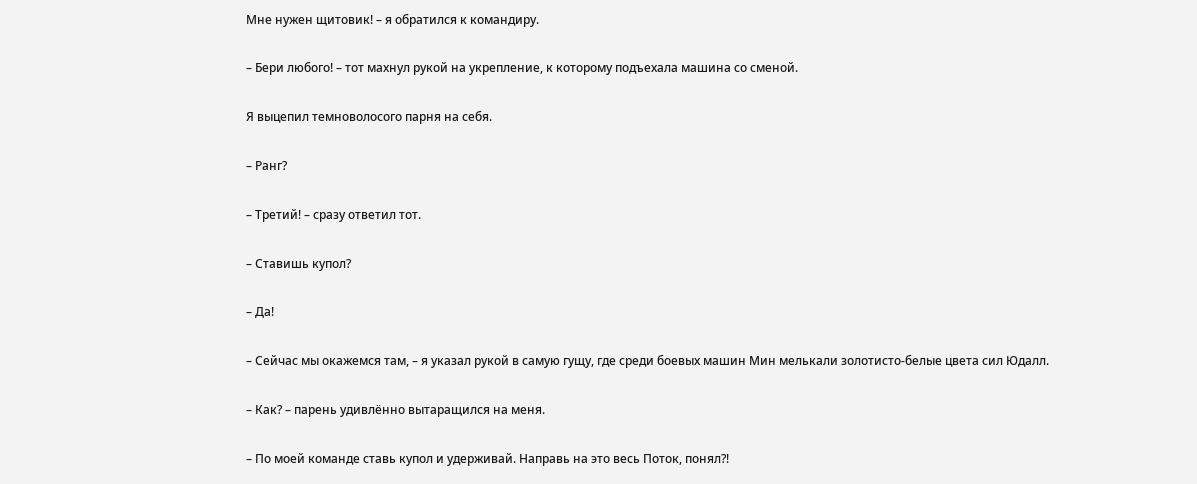Мне нужен щитовик! – я обратился к командиру.

– Бери любого! – тот махнул рукой на укрепление, к которому подъехала машина со сменой.

Я выцепил темноволосого парня на себя.

– Ранг?

– Третий! – сразу ответил тот.

– Ставишь купол?

– Да!

– Сейчас мы окажемся там, – я указал рукой в самую гущу, где среди боевых машин Мин мелькали золотисто-белые цвета сил Юдалл.

– Как? – парень удивлённо вытаращился на меня.

– По моей команде ставь купол и удерживай. Направь на это весь Поток, понял?!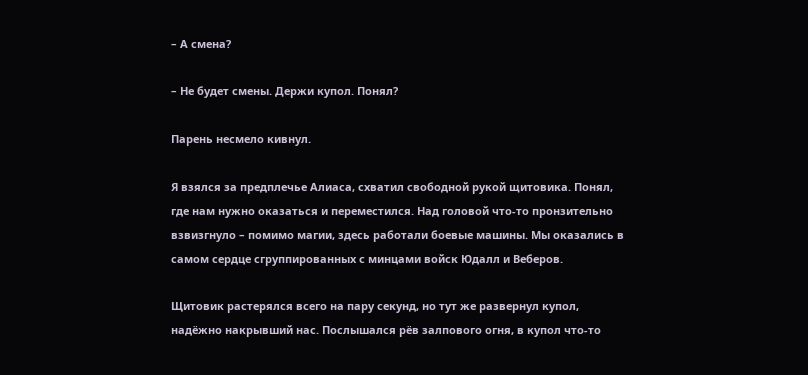– А смена?

– Не будет смены. Держи купол. Понял?

Парень несмело кивнул.

Я взялся за предплечье Алиаса, схватил свободной рукой щитовика. Понял, где нам нужно оказаться и переместился. Над головой что-то пронзительно взвизгнуло – помимо магии, здесь работали боевые машины. Мы оказались в самом сердце сгруппированных с минцами войск Юдалл и Веберов.

Щитовик растерялся всего на пару секунд, но тут же развернул купол, надёжно накрывший нас. Послышался рёв залпового огня, в купол что-то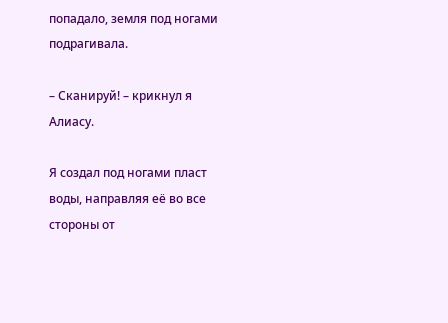попадало, земля под ногами подрагивала.

– Сканируй! – крикнул я Алиасу.

Я создал под ногами пласт воды, направляя её во все стороны от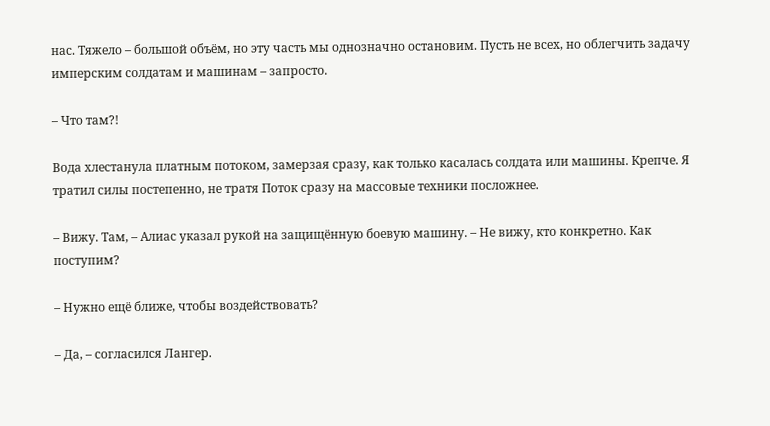нас. Тяжело – большой объём, но эту часть мы однозначно остановим. Пусть не всех, но облегчить задачу имперским солдатам и машинам – запросто.

– Что там?!

Вода хлестанула платным потоком, замерзая сразу, как только касалась солдата или машины. Крепче. Я тратил силы постепенно, не тратя Поток сразу на массовые техники посложнее.

– Вижу. Там, – Алиас указал рукой на защищённую боевую машину. – Не вижу, кто конкретно. Как поступим?

– Нужно ещё ближе, чтобы воздействовать?

– Да, – согласился Лангер.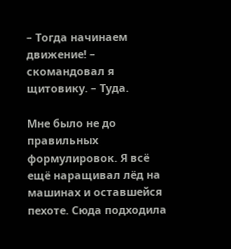– Тогда начинаем движение! – скомандовал я щитовику. – Туда.

Мне было не до правильных формулировок. Я всё ещё наращивал лёд на машинах и оставшейся пехоте. Сюда подходила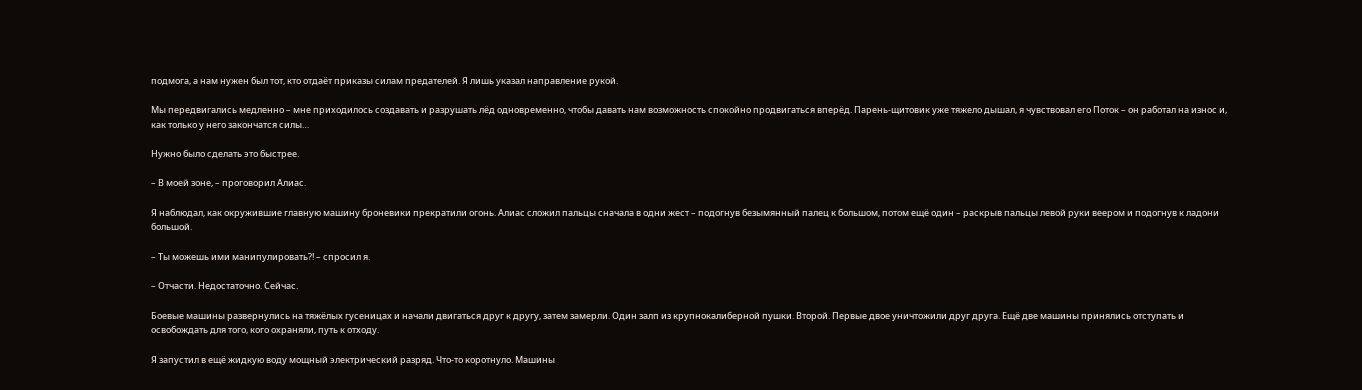подмога, а нам нужен был тот, кто отдаёт приказы силам предателей. Я лишь указал направление рукой.

Мы передвигались медленно – мне приходилось создавать и разрушать лёд одновременно, чтобы давать нам возможность спокойно продвигаться вперёд. Парень-щитовик уже тяжело дышал, я чувствовал его Поток – он работал на износ и, как только у него закончатся силы…

Нужно было сделать это быстрее.

– В моей зоне, – проговорил Алиас.

Я наблюдал, как окружившие главную машину броневики прекратили огонь. Алиас сложил пальцы сначала в одни жест – подогнув безымянный палец к большом, потом ещё один – раскрыв пальцы левой руки веером и подогнув к ладони большой.

– Ты можешь ими манипулировать?! – спросил я.

– Отчасти. Недостаточно. Сейчас.

Боевые машины развернулись на тяжёлых гусеницах и начали двигаться друг к другу, затем замерли. Один залп из крупнокалиберной пушки. Второй. Первые двое уничтожили друг друга. Ещё две машины принялись отступать и освобождать для того, кого охраняли, путь к отходу.

Я запустил в ещё жидкую воду мощный электрический разряд. Что-то коротнуло. Машины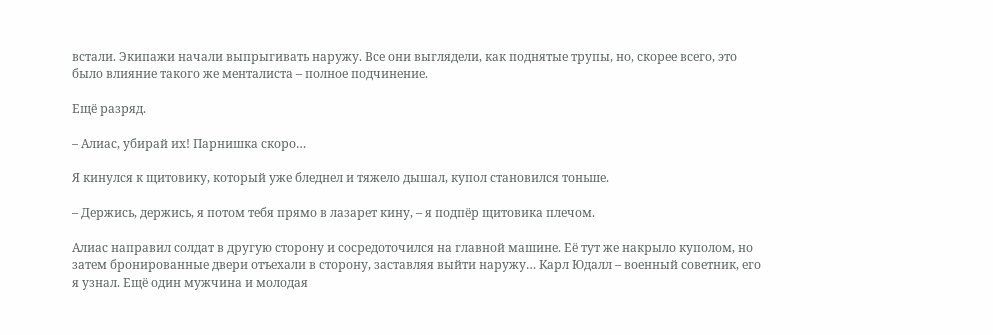встали. Экипажи начали выпрыгивать наружу. Все они выглядели, как поднятые трупы, но, скорее всего, это было влияние такого же менталиста – полное подчинение.

Ещё разряд.

– Алиас, убирай их! Парнишка скоро…

Я кинулся к щитовику, который уже бледнел и тяжело дышал, купол становился тоньше.

– Держись, держись, я потом тебя прямо в лазарет кину, – я подпёр щитовика плечом.

Алиас направил солдат в другую сторону и сосредоточился на главной машине. Её тут же накрыло куполом, но затем бронированные двери отъехали в сторону, заставляя выйти наружу… Карл Юдалл – военный советник, его я узнал. Ещё один мужчина и молодая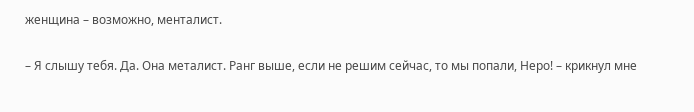женщина – возможно, менталист.

– Я слышу тебя. Да. Она металист. Ранг выше, если не решим сейчас, то мы попали, Неро! – крикнул мне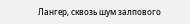Лангер, сквозь шум залпового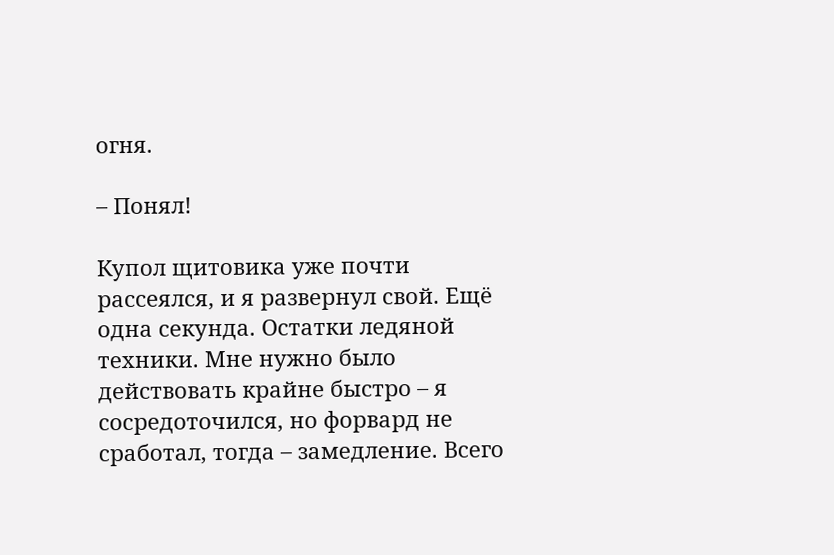огня.

– Понял!

Купол щитовика уже почти рассеялся, и я развернул свой. Ещё одна секунда. Остатки ледяной техники. Мне нужно было действовать крайне быстро – я сосредоточился, но форвард не сработал, тогда – замедление. Всего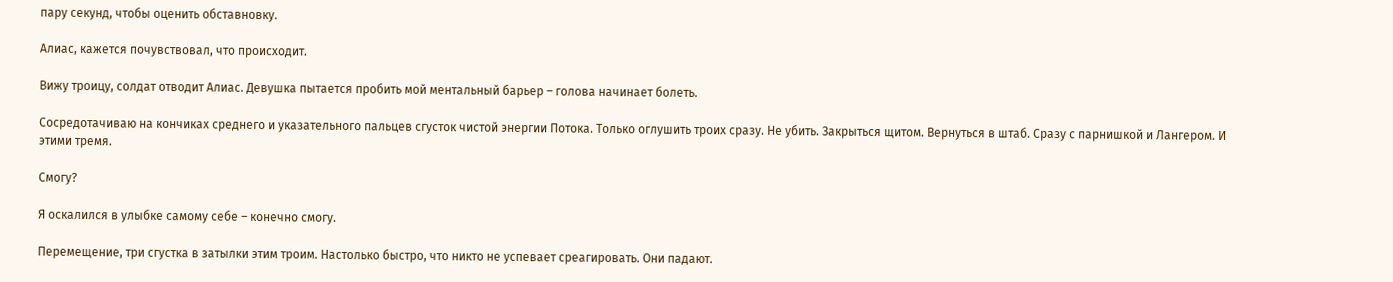пару секунд, чтобы оценить обставновку.

Алиас, кажется почувствовал, что происходит.

Вижу троицу, солдат отводит Алиас. Девушка пытается пробить мой ментальный барьер – голова начинает болеть.

Сосредотачиваю на кончиках среднего и указательного пальцев сгусток чистой энергии Потока. Только оглушить троих сразу. Не убить. Закрыться щитом. Вернуться в штаб. Сразу с парнишкой и Лангером. И этими тремя.

Смогу?

Я оскалился в улыбке самому себе – конечно смогу.

Перемещение, три сгустка в затылки этим троим. Настолько быстро, что никто не успевает среагировать. Они падают.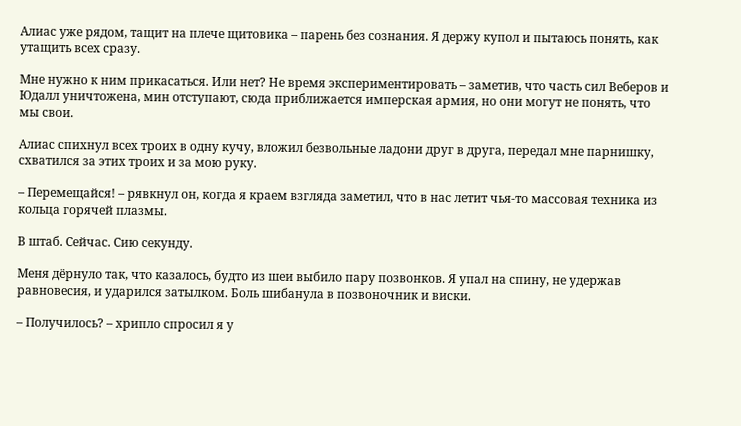Алиас уже рядом, тащит на плече щитовика – парень без сознания. Я держу купол и пытаюсь понять, как утащить всех сразу.

Мне нужно к ним прикасаться. Или нет? Не время экспериментировать – заметив, что часть сил Веберов и Юдалл уничтожена, мин отступают, сюда приближается имперская армия, но они могут не понять, что мы свои.

Алиас спихнул всех троих в одну кучу, вложил безвольные ладони друг в друга, передал мне парнишку, схватился за этих троих и за мою руку.

– Перемещайся! – рявкнул он, когда я краем взгляда заметил, что в нас летит чья-то массовая техника из кольца горячей плазмы.

В штаб. Сейчас. Сию секунду.

Меня дёрнуло так, что казалось, будто из шеи выбило пару позвонков. Я упал на спину, не удержав равновесия, и ударился затылком. Боль шибанула в позвоночник и виски.

– Получилось? – хрипло спросил я у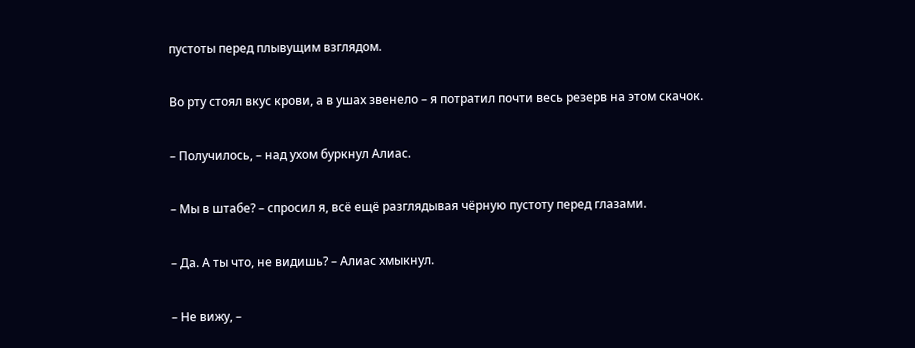пустоты перед плывущим взглядом.

Во рту стоял вкус крови, а в ушах звенело – я потратил почти весь резерв на этом скачок.

– Получилось, – над ухом буркнул Алиас.

– Мы в штабе? – спросил я, всё ещё разглядывая чёрную пустоту перед глазами.

– Да. А ты что, не видишь? – Алиас хмыкнул.

– Не вижу, –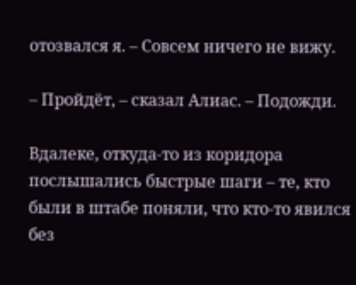отозвался я. – Совсем ничего не вижу.

– Пройдёт, – сказал Алиас. – Подожди.

Вдалеке, откуда-то из коридора послышались быстрые шаги – те, кто были в штабе поняли, что кто-то явился без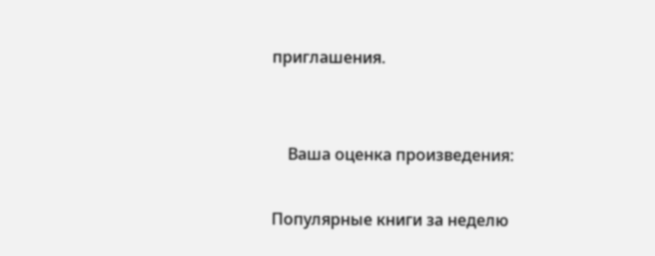приглашения.


    Ваша оценка произведения:

Популярные книги за неделю